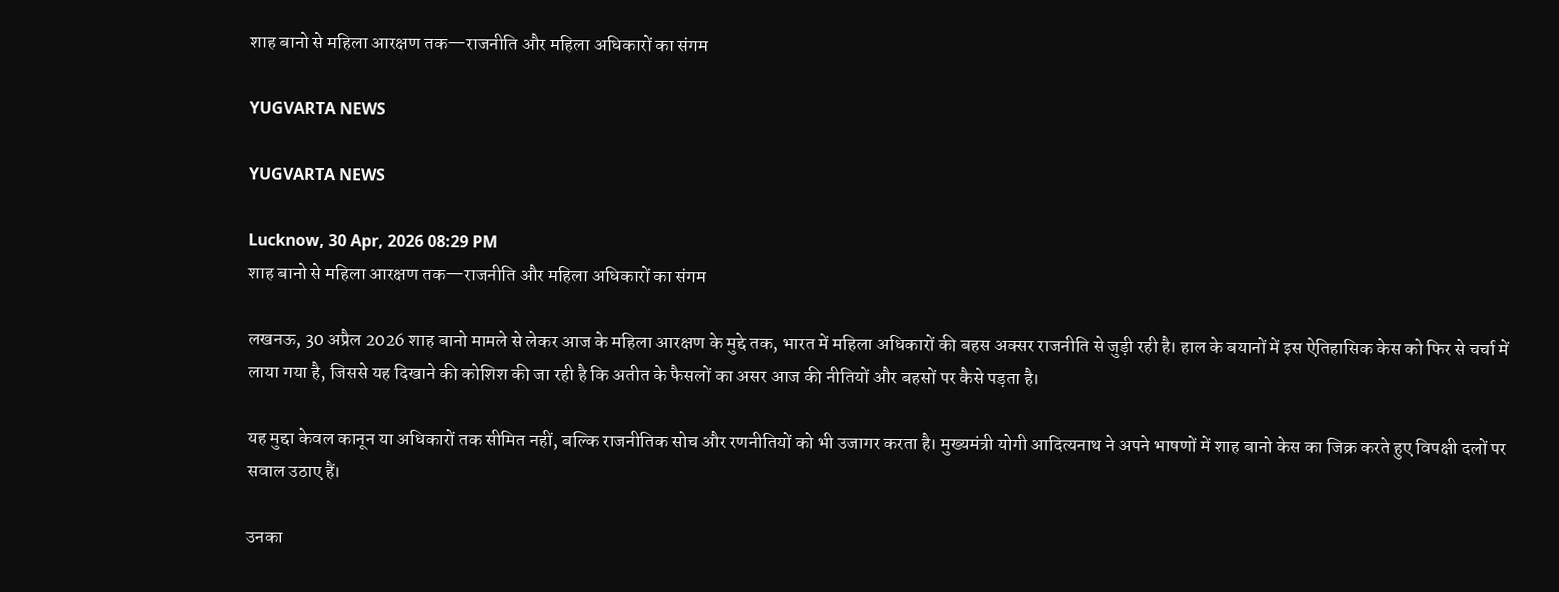शाह बानो से महिला आरक्षण तक—राजनीति और महिला अधिकारों का संगम

YUGVARTA NEWS

YUGVARTA NEWS

Lucknow, 30 Apr, 2026 08:29 PM
शाह बानो से महिला आरक्षण तक—राजनीति और महिला अधिकारों का संगम

लखनऊ, 30 अप्रैल 2026 शाह बानो मामले से लेकर आज के महिला आरक्षण के मुद्दे तक, भारत में महिला अधिकारों की बहस अक्सर राजनीति से जुड़ी रही है। हाल के बयानों में इस ऐतिहासिक केस को फिर से चर्चा में लाया गया है, जिससे यह दिखाने की कोशिश की जा रही है कि अतीत के फैसलों का असर आज की नीतियों और बहसों पर कैसे पड़ता है।

यह मुद्दा केवल कानून या अधिकारों तक सीमित नहीं, बल्कि राजनीतिक सोच और रणनीतियों को भी उजागर करता है। मुख्यमंत्री योगी आदित्यनाथ ने अपने भाषणों में शाह बानो केस का जिक्र करते हुए विपक्षी दलों पर सवाल उठाए हैं।

उनका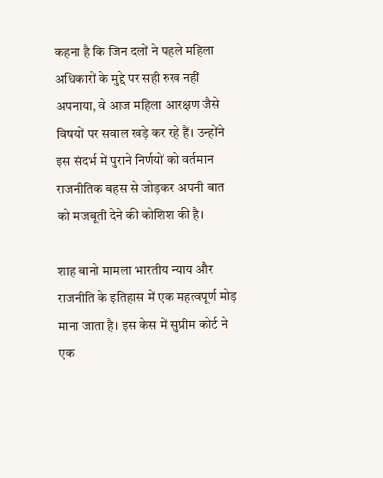कहना है कि जिन दलों ने पहले महिला अधिकारों के मुद्दे पर सही रुख नहीं अपनाया, वे आज महिला आरक्षण जैसे विषयों पर सवाल खड़े कर रहे हैं। उन्होंने इस संदर्भ में पुराने निर्णयों को वर्तमान राजनीतिक बहस से जोड़कर अपनी बात को मजबूती देने की कोशिश की है।

शाह बानो मामला भारतीय न्याय और राजनीति के इतिहास में एक महत्वपूर्ण मोड़ माना जाता है। इस केस में सुप्रीम कोर्ट ने एक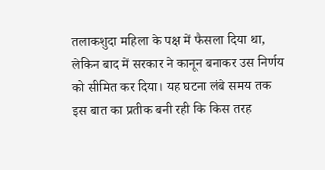तलाकशुदा महिला के पक्ष में फैसला दिया था, लेकिन बाद में सरकार ने कानून बनाकर उस निर्णय को सीमित कर दिया। यह घटना लंबे समय तक इस बात का प्रतीक बनी रही कि किस तरह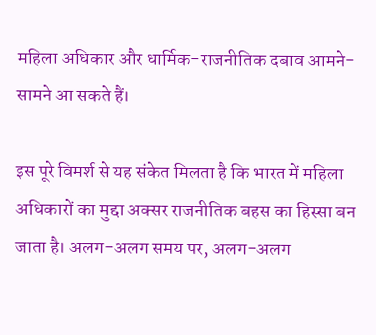महिला अधिकार और धार्मिक-राजनीतिक दबाव आमने-सामने आ सकते हैं।

इस पूरे विमर्श से यह संकेत मिलता है कि भारत में महिला अधिकारों का मुद्दा अक्सर राजनीतिक बहस का हिस्सा बन जाता है। अलग-अलग समय पर, अलग-अलग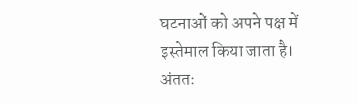घटनाओं को अपने पक्ष में इस्तेमाल किया जाता है। अंततः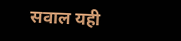सवाल यही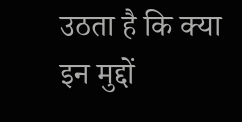उठता है कि क्या इन मुद्दों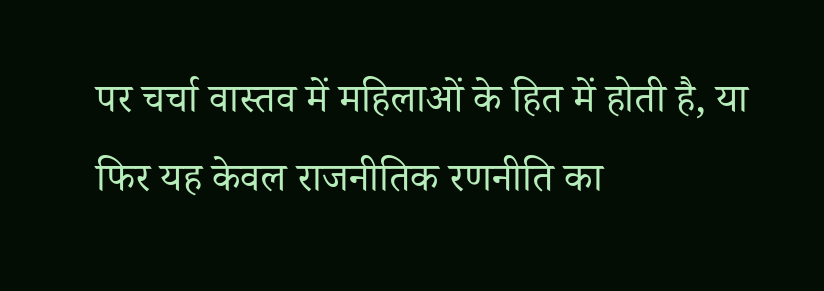पर चर्चा वास्तव में महिलाओं के हित में होती है, या फिर यह केवल राजनीतिक रणनीति का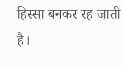हिस्सा बनकर रह जाती है।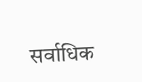सर्वाधिक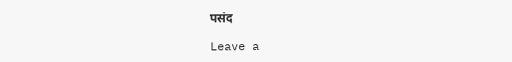पसंद

Leave a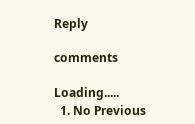Reply

comments

Loading.....
  1. No Previous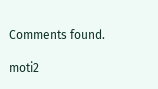Comments found.

moti2